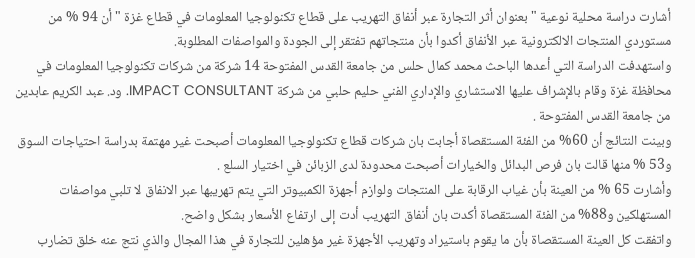أشارت دراسة محلية نوعية " بعنوان أثر التجارة عبر أنفاق التهريب على قطاع تكنولوجيا المعلومات في قطاع غزة " أن 94 % من مستوردي المنتجات الالكترونية عبر الأنفاق أكدوا بأن منتجاتهم تفتقر إلى الجودة والمواصفات المطلوبة.
واستهدفت الدراسة التي أعدها الباحث محمد كمال حلس من جامعة القدس المفتوحة 14 شركة من شركات تكنولوجيا المعلومات في محافظة غزة وقام بالإشراف عليها الاستشاري والإداري الفني حليم حلبي من شركة IMPACT CONSULTANT. ود. عبد الكريم عابدين من جامعة القدس المفتوحة .
وبينت النتائج أن 60% من الفئة المستقصاة أجابت بان شركات قطاع تكنولوجيا المعلومات أصبحت غير مهتمة بدراسة احتياجات السوق و53 % منها قالت بان فرص البدائل والخيارات أصبحت محدودة لدى الزبائن في اختيار السلع .
وأشارت 65 % من العينة بأن غياب الرقابة على المنتجات ولوازم أجهزة الكمبيوتر التي يتم تهريبها عبر الانفاق لا تلبي مواصفات المستهلكين و88% من الفئة المستقصاة أكدت بان أنفاق التهريب أدت إلى ارتفاع الأسعار بشكل واضح.
واتفقت كل العينة المستقصاة بأن ما يقوم باستيراد وتهريب الأجهزة غير مؤهلين للتجارة في هذا المجال والذي نتج عنه خلق تضارب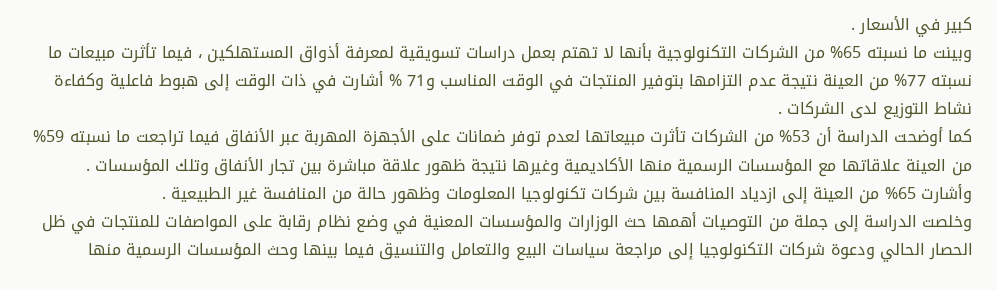كبير في الأسعار .
وبينت ما نسبته 65% من الشركات التكنولوجية بأنها لا تهتم بعمل دراسات تسويقية لمعرفة أذواق المستهلكين ، فيما تأثرت مبيعات ما نسبته 77% من العينة نتيجة عدم التزامها بتوفير المنتجات في الوقت المناسب و71 % أشارت في ذات الوقت إلى هبوط فاعلية وكفاءة نشاط التوزيع لدى الشركات .
كما أوضحت الدراسة أن 53% من الشركات تأثرت مبيعاتها لعدم توفر ضمانات على الأجهزة المهربة عبر الأنفاق فيما تراجعت ما نسبته 59% من العينة علاقاتها مع المؤسسات الرسمية منها الأكاديمية وغيرها نتيجة ظهور علاقة مباشرة بين تجار الأنفاق وتلك المؤسسات .
وأشارت 65% من العينة إلى ازدياد المنافسة بين شركات تكنولوجيا المعلومات وظهور حالة من المنافسة غير الطبيعية .
وخلصت الدراسة إلى جملة من التوصيات أهمها حث الوزارات والمؤسسات المعنية في وضع نظام رقابة على المواصفات للمنتجات في ظل الحصار الحالي ودعوة شركات التكنولوجيا إلى مراجعة سياسات البيع والتعامل والتنسيق فيما بينها وحث المؤسسات الرسمية منها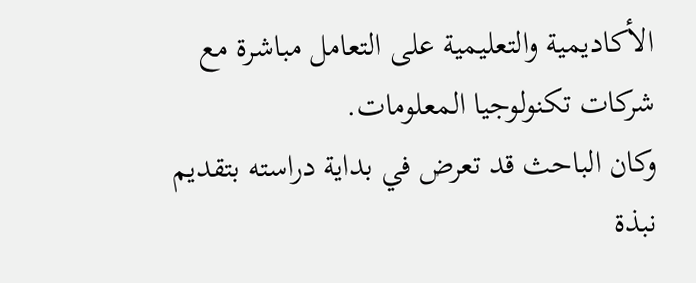الأكاديمية والتعليمية على التعامل مباشرة مع شركات تكنولوجيا المعلومات.
وكان الباحث قد تعرض في بداية دراسته بتقديم نبذة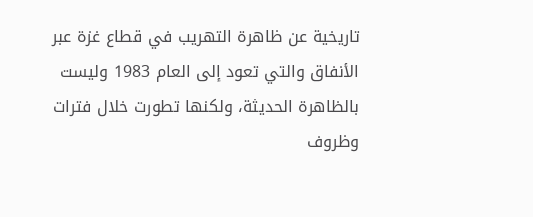تاريخية عن ظاهرة التهريب في قطاع غزة عبر الأنفاق والتي تعود إلى العام 1983 وليست بالظاهرة الحديثة، ولكنها تطورت خلال فترات وظروف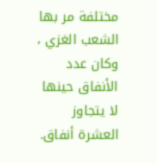مختلفة مر بها الشعب الغزي ، وكان عدد الأنفاق حينها لا يتجاوز العشرة أنفاق.